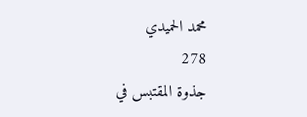محمد الحميدي
278
جذوة المقتبس في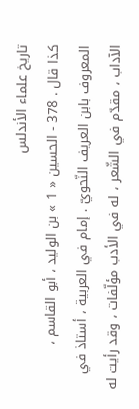تاريخ علماء الأندلس
كذا قال . 378 - الحسين « 1 » بن الوليد ، أبو القاسم ، المعروف بابن العريف النّحويّ . إمام في العربية ، أستاذ في الآداب ، مقدّم في الشّعر ، له في الأدب مؤلّفات ، وقد رأيت له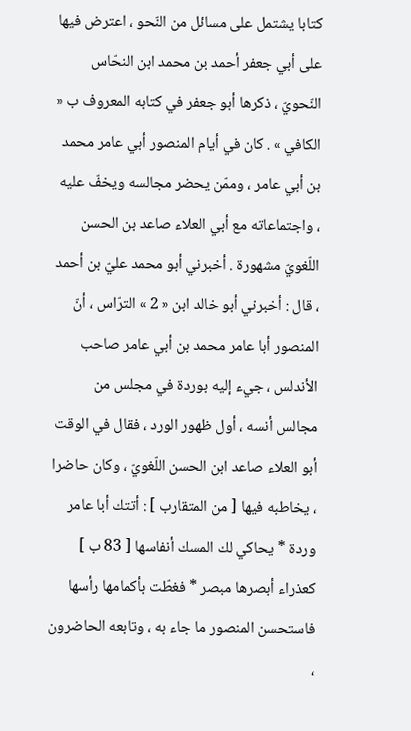كتابا يشتمل على مسائل من النّحو ، اعترض فيها على أبي جعفر أحمد بن محمد ابن النحّاس النّحويّ ، ذكرها أبو جعفر في كتابه المعروف ب « الكافي » . كان في أيام المنصور أبي عامر محمد بن أبي عامر ، وممّن يحضر مجالسه ويخفّ عليه ، واجتماعاته مع أبي العلاء صاعد بن الحسن اللّغويّ مشهورة . أخبرني أبو محمد عليّ بن أحمد ، قال : أخبرني أبو خالد ابن « 2 » الترّاس ، أنّ المنصور أبا عامر محمد بن أبي عامر صاحب الأندلس ، جيء إليه بوردة في مجلس من مجالس أنسه ، أول ظهور الورد ، فقال في الوقت أبو العلاء صاعد ابن الحسن اللّغويّ ، وكان حاضرا ، يخاطبه فيها [ من المتقارب ] : أتتك أبا عامر وردة * يحاكي لك المسك أنفاسها [ 83 ب ] كعذراء أبصرها مبصر * فغطّت بأكمامها رأسها فاستحسن المنصور ما جاء به ، وتابعه الحاضرون ،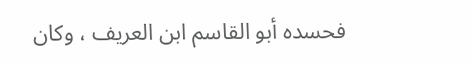فحسده أبو القاسم ابن العريف ، وكان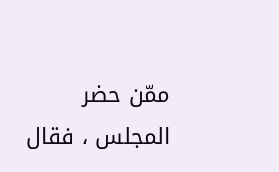ممّن حضر المجلس ، فقال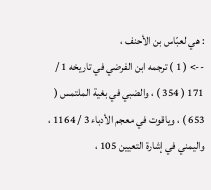: هي لعبّاس بن الأحنف ،
--> ( 1 ) ترجمه ابن الفرضي في تاريخه 1 / 171 ( 354 ) ، والضبي في بغية الملتمس ( 653 ) ، وياقوت في معجم الأدباء 3 / 1164 ، واليمني في إشارة التعيين 105 ،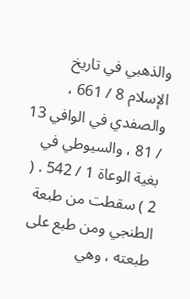والذهبي في تاريخ الإسلام 8 / 661 ، والصفدي في الوافي 13 / 81 ، والسيوطي في بغية الوعاة 1 / 542 . ( 2 ) سقطت من طبعة الطنجي ومن طبع على طبعته ، وهي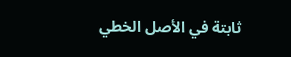ثابتة في الأصل الخطي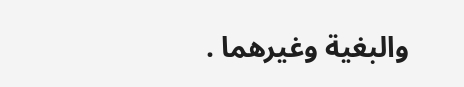والبغية وغيرهما .